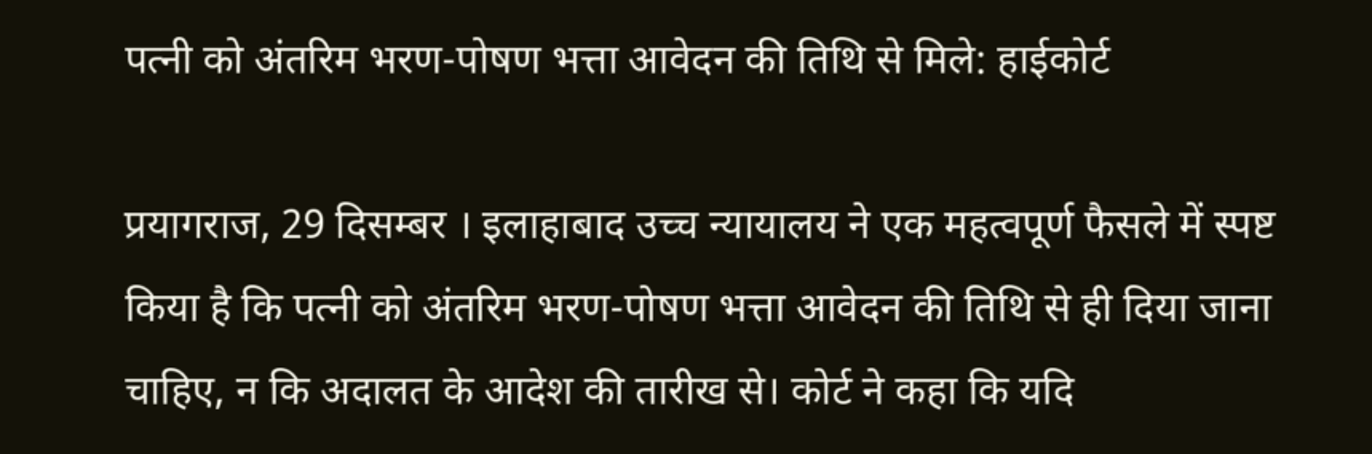पत्नी को अंतरिम भरण-पोषण भत्ता आवेदन की तिथि से मिले: हाईकोर्ट

प्रयागराज, 29 दिसम्बर । इलाहाबाद उच्च न्यायालय ने एक महत्वपूर्ण फैसले में स्पष्ट किया है कि पत्नी को अंतरिम भरण-पोषण भत्ता आवेदन की तिथि से ही दिया जाना चाहिए, न कि अदालत के आदेश की तारीख से। कोर्ट ने कहा कि यदि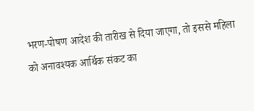भरण-पोषण आदेश की तारीख से दिया जाएगा, तो इससे महिला को अनावश्यक आर्थिक संकट का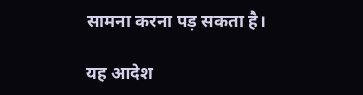सामना करना पड़ सकता है।

यह आदेश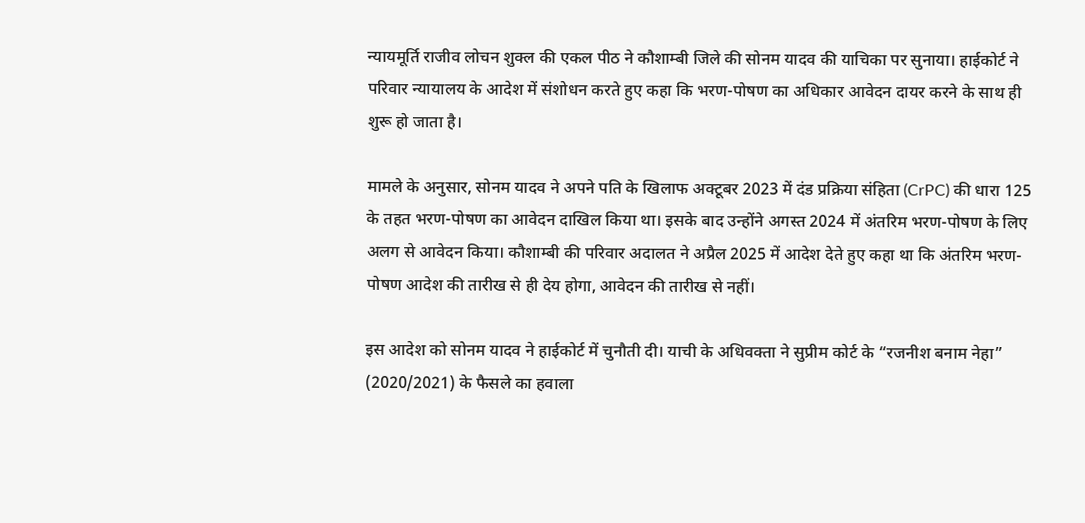न्यायमूर्ति राजीव लोचन शुक्ल की एकल पीठ ने कौशाम्बी जिले की सोनम यादव की याचिका पर सुनाया। हाईकोर्ट ने परिवार न्यायालय के आदेश में संशोधन करते हुए कहा कि भरण-पोषण का अधिकार आवेदन दायर करने के साथ ही शुरू हो जाता है।

मामले के अनुसार, सोनम यादव ने अपने पति के खिलाफ अक्टूबर 2023 में दंड प्रक्रिया संहिता (CrPC) की धारा 125 के तहत भरण-पोषण का आवेदन दाखिल किया था। इसके बाद उन्होंने अगस्त 2024 में अंतरिम भरण-पोषण के लिए अलग से आवेदन किया। कौशाम्बी की परिवार अदालत ने अप्रैल 2025 में आदेश देते हुए कहा था कि अंतरिम भरण-पोषण आदेश की तारीख से ही देय होगा, आवेदन की तारीख से नहीं।

इस आदेश को सोनम यादव ने हाईकोर्ट में चुनौती दी। याची के अधिवक्ता ने सुप्रीम कोर्ट के “रजनीश बनाम नेहा” (2020/2021) के फैसले का हवाला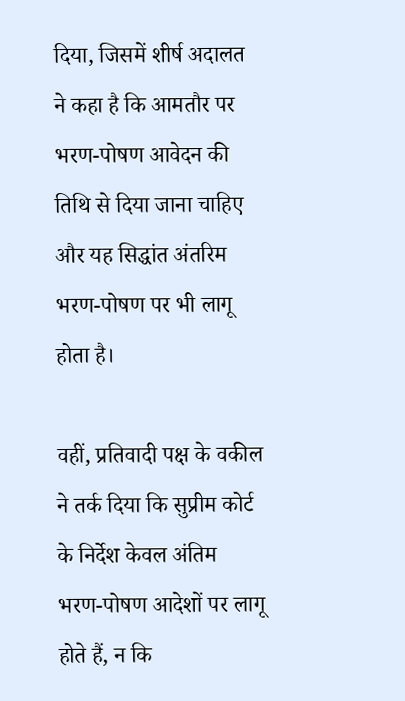दिया, जिसमें शीर्ष अदालत ने कहा है कि आमतौर पर भरण-पोषण आवेदन की तिथि से दिया जाना चाहिए और यह सिद्धांत अंतरिम भरण-पोषण पर भी लागू होता है।

वहीं, प्रतिवादी पक्ष के वकील ने तर्क दिया कि सुप्रीम कोर्ट के निर्देश केवल अंतिम भरण-पोषण आदेशों पर लागू होते हैं, न कि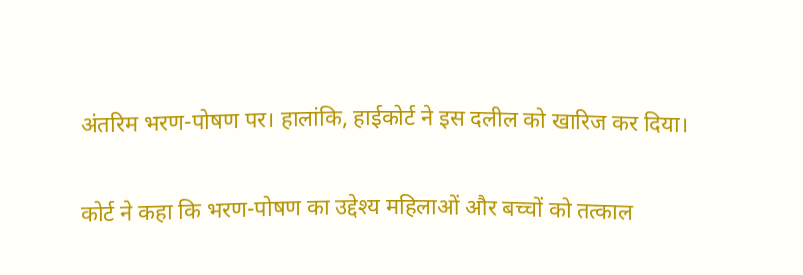अंतरिम भरण-पोषण पर। हालांकि, हाईकोर्ट ने इस दलील को खारिज कर दिया।

कोर्ट ने कहा कि भरण-पोषण का उद्देश्य महिलाओं और बच्चों को तत्काल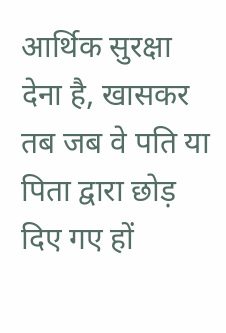आर्थिक सुरक्षा देना है, खासकर तब जब वे पति या पिता द्वारा छोड़ दिए गए हों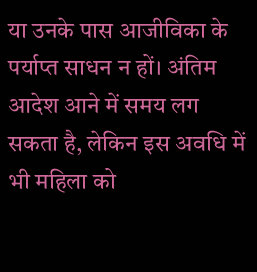या उनके पास आजीविका के पर्याप्त साधन न हों। अंतिम आदेश आने में समय लग सकता है, लेकिन इस अवधि में भी महिला को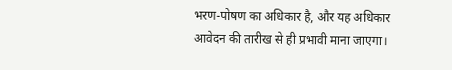भरण-पोषण का अधिकार है, और यह अधिकार आवेदन की तारीख से ही प्रभावी माना जाएगा।